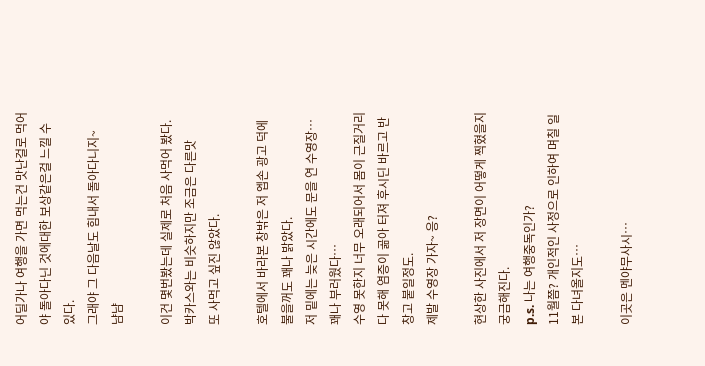어딜가나 여행을 가면 먹는건 맛난걸로 먹어야 돌아다닌 것에대한 보상같은걸 느낄 수 있다.
그래야 그 다음날도 힘내서 돌아다니지~
냠냠

이건 몇번봤는데 실제로 처음 사먹어 봤다. 박카스와는 비슷하지만 조금은 다른맛
또 사먹고 싶진 않았다.

호텔에서 바라본 창밖은 저 엡손 광고 덕에 불을꺼도 꽤나 밝았다.
저 밑에는 늦은 시간에도 문을 연 수영장… 꽤나 부러웠다…
수영 못한지 너무 오래되어서 몸이 근질거리다 못해 염증이 곪아 터져 후시딘 바르고 반창고 붙일정도.
제발 수영장 가자~ 응?

현상한 사진에서 저 장면이 어떻게 찍혔을지 궁금해진다.
p.s. 나는 여행중독인가?
11월쯤? 개인적인 사정으로 인하여 며칠 일본 다녀올지도…

이곳은 멘야무사시…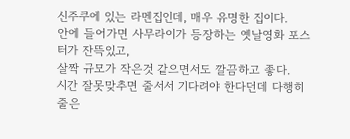신주쿠에 있는 라멘집인데, 매우 유명한 집이다.
안에 들어가면 사무라이가 등장하는 옛날영화 포스터가 잔뜩있고,
살짝 규모가 작은것 같으면서도 깔끔하고 좋다.
시간 잘못맞추면 줄서서 기다려야 한다던데 다행히 줄은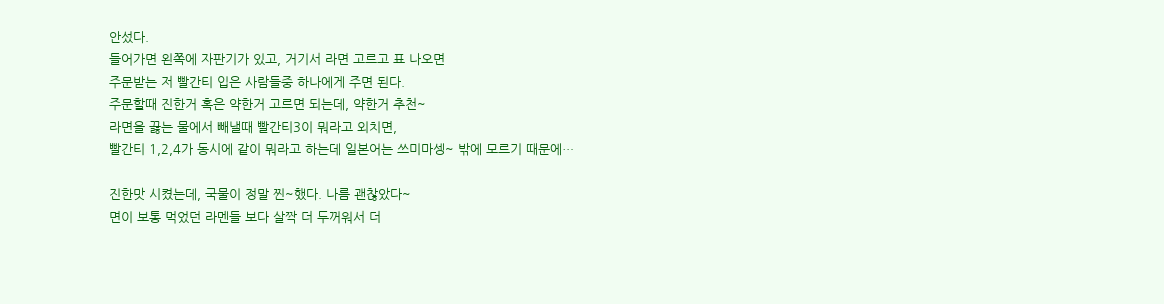안섰다.
들어가면 왼쪽에 자판기가 있고, 거기서 라면 고르고 표 나오면
주문받는 저 빨간티 입은 사람들중 하나에게 주면 된다.
주문할때 진한거 혹은 약한거 고르면 되는데, 약한거 추천~
라면을 끓는 물에서 빼낼때 빨간티3이 뭐라고 외치면,
빨간티 1,2,4가 동시에 같이 뭐라고 하는데 일본어는 쓰미마셍~ 밖에 모르기 때문에…

진한맛 시켰는데, 국물이 정말 찐~했다. 나름 괜찮았다~
면이 보통 먹었던 라멘들 보다 살짝 더 두꺼워서 더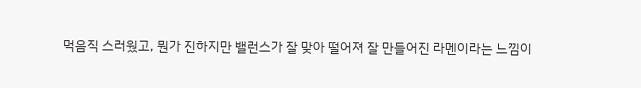먹음직 스러웠고, 뭔가 진하지만 밸런스가 잘 맞아 떨어져 잘 만들어진 라멘이라는 느낌이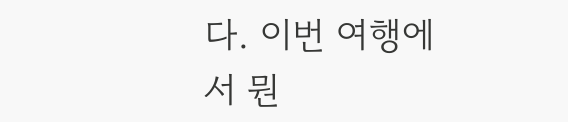다. 이번 여행에서 뭔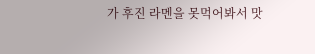가 후진 라멘을 못먹어봐서 맛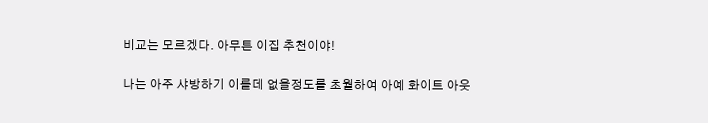비교는 모르겠다. 아무튼 이집 추천이야!

나는 아주 샤방하기 이를데 없을정도를 초월하여 아예 화이트 아웃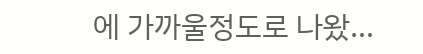에 가까울정도로 나왔…